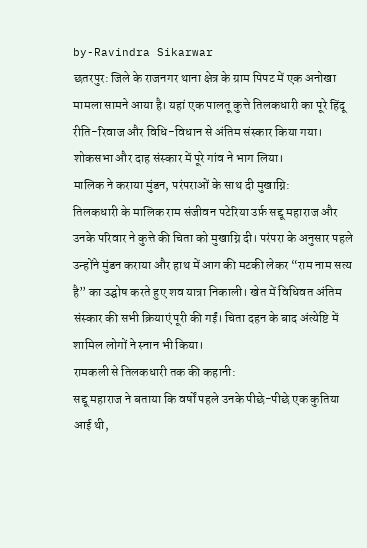by-Ravindra Sikarwar
छतरपुर: जिले के राजनगर थाना क्षेत्र के ग्राम पिपट में एक अनोखा मामला सामने आया है। यहां एक पालतू कुत्ते तिलकधारी का पूरे हिंदू रीति-रिवाज और विधि-विधान से अंतिम संस्कार किया गया। शोकसभा और दाह संस्कार में पूरे गांव ने भाग लिया।
मालिक ने कराया मुंडन, परंपराओं के साथ दी मुखाग्नि:
तिलकधारी के मालिक राम संजीवन पटेरिया उर्फ़ सद्दू महाराज और उनके परिवार ने कुत्ते की चिता को मुखाग्नि दी। परंपरा के अनुसार पहले उन्होंने मुंडन कराया और हाथ में आग की मटकी लेकर “राम नाम सत्य है” का उद्घोष करते हुए शव यात्रा निकाली। खेत में विधिवत अंतिम संस्कार की सभी क्रियाएं पूरी की गईं। चिता दहन के बाद अंत्येष्टि में शामिल लोगों ने स्नान भी किया।
रामकली से तिलकधारी तक की कहानी:
सद्दू महाराज ने बताया कि वर्षों पहले उनके पीछे-पीछे एक कुतिया आई थी,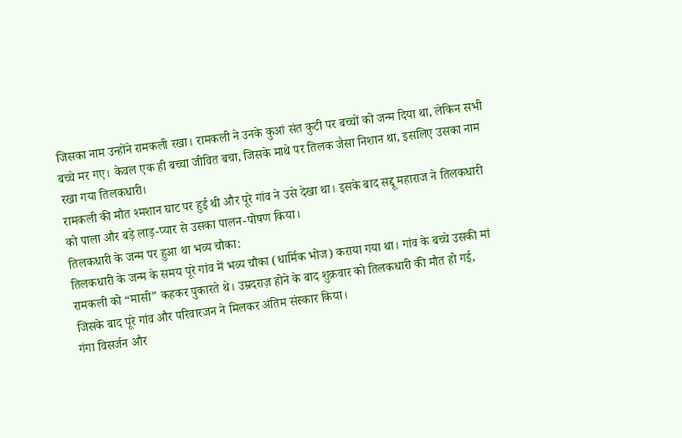जिसका नाम उन्होंने रामकली रखा। रामकली ने उनके कुआं संत कुटी पर बच्चों को जन्म दिया था, लेकिन सभी बच्चे मर गए। केवल एक ही बच्चा जीवित बचा, जिसके माथे पर तिलक जैसा निशान था, इसलिए उसका नाम रखा गया तिलकधारी।
रामकली की मौत श्मशान घाट पर हुई थी और पूरे गांव ने उसे देखा था। इसके बाद सद्दू महाराज ने तिलकधारी को पाला और बड़े लाड़-प्यार से उसका पालन-पोषण किया।
तिलकधारी के जन्म पर हुआ था भव्य चौका:
तिलकधारी के जन्म के समय पूरे गांव में भव्य चौका (धार्मिक भोज) कराया गया था। गांव के बच्चे उसकी मां रामकली को “मासी” कहकर पुकारते थे। उम्रदराज़ होने के बाद शुक्रवार को तिलकधारी की मौत हो गई, जिसके बाद पूरे गांव और परिवारजन ने मिलकर अंतिम संस्कार किया।
गंगा विसर्जन और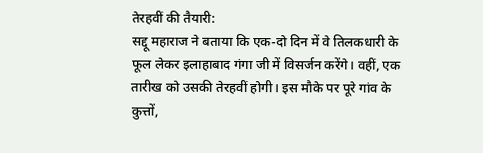तेरहवीं की तैयारी:
सद्दू महाराज ने बताया कि एक-दो दिन में वे तिलकधारी के फूल लेकर इलाहाबाद गंगा जी में विसर्जन करेंगे। वहीं, एक तारीख को उसकी तेरहवीं होगी। इस मौके पर पूरे गांव के कुत्तों,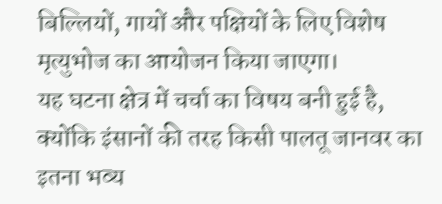बिल्लियों, गायों और पक्षियों के लिए विशेष मृत्युभोज का आयोजन किया जाएगा।
यह घटना क्षेत्र में चर्चा का विषय बनी हुई है, क्योंकि इंसानों की तरह किसी पालतू जानवर का इतना भव्य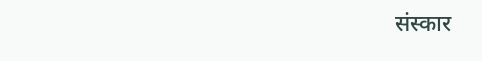संस्कार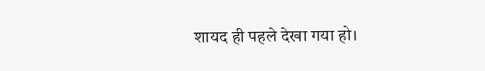शायद ही पहले देखा गया हो।